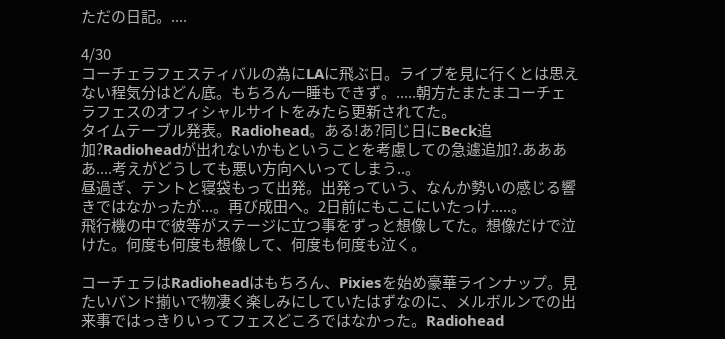ただの日記。....

4/30
コーチェラフェスティバルの為にLAに飛ぶ日。ライブを見に行くとは思えない程気分はどん底。もちろん一睡もできず。.....朝方たまたまコーチェラフェスのオフィシャルサイトをみたら更新されてた。
タイムテーブル発表。Radiohead。ある!あ?同じ日にBeck追加?Radioheadが出れないかもということを考慮しての急遽追加?.ああああ....考えがどうしても悪い方向へいってしまう..。
昼過ぎ、テントと寝袋もって出発。出発っていう、なんか勢いの感じる響きではなかったが...。再び成田へ。2日前にもここにいたっけ.....。
飛行機の中で彼等がステージに立つ事をずっと想像してた。想像だけで泣けた。何度も何度も想像して、何度も何度も泣く。

コーチェラはRadioheadはもちろん、Pixiesを始め豪華ラインナップ。見たいバンド揃いで物凄く楽しみにしていたはずなのに、メルボルンでの出来事ではっきりいってフェスどころではなかった。Radiohead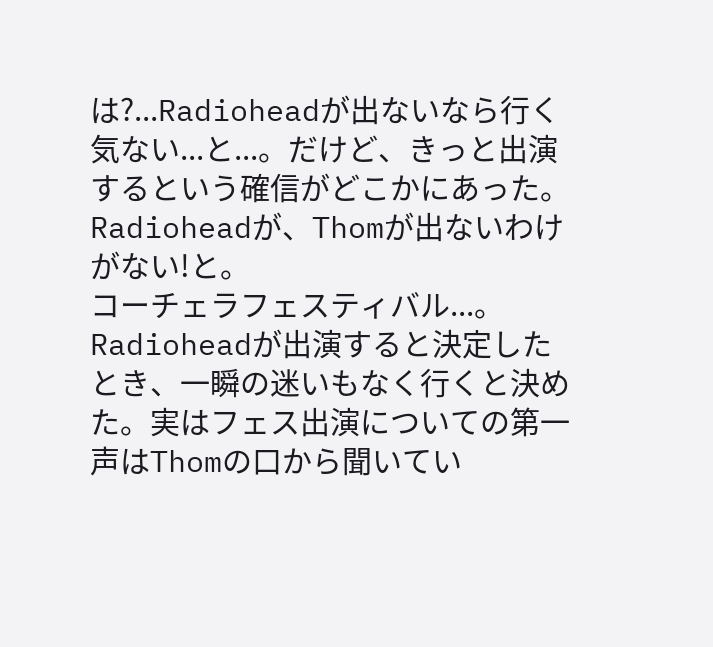は?...Radioheadが出ないなら行く気ない...と...。だけど、きっと出演するという確信がどこかにあった。
Radioheadが、Thomが出ないわけがない!と。
コーチェラフェスティバル...。Radioheadが出演すると決定したとき、一瞬の迷いもなく行くと決めた。実はフェス出演についての第一声はThomの口から聞いてい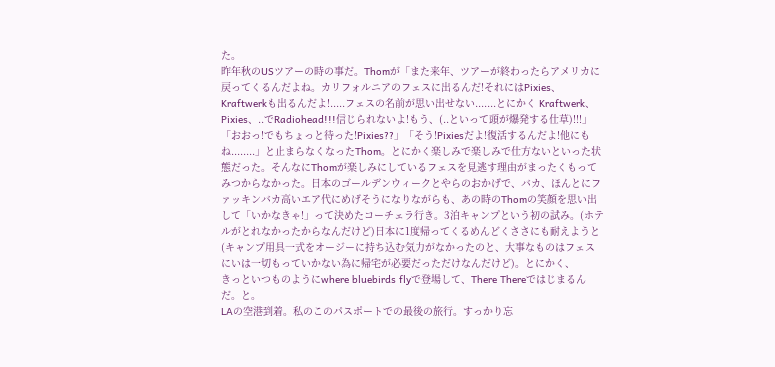た。
昨年秋のUSツアーの時の事だ。Thomが「また来年、ツアーが終わったらアメリカに戻ってくるんだよね。カリフォルニアのフェスに出るんだ!それにはPixies、Kraftwerkも出るんだよ!.....フェスの名前が思い出せない.......とにかく Kraftwerk、Pixies、..でRadiohead!!!信じられないよ!もう、(..といって頭が爆発する仕草)!!!」「おおっ!でもちょっと待った!Pixies??」「そう!Pixiesだよ!復活するんだよ!他にもね........」と止まらなくなったThom。とにかく楽しみで楽しみで仕方ないといった状態だった。そんなにThomが楽しみにしているフェスを見逃す理由がまったくもってみつからなかった。日本のゴールデンウィークとやらのおかげで、バカ、ほんとにファッキンバカ高いエア代にめげそうになりながらも、あの時のThomの笑顔を思い出して「いかなきゃ!」って決めたコーチェラ行き。3泊キャンプという初の試み。(ホテルがとれなかったからなんだけど)日本に1度帰ってくるめんどくささにも耐えようと(キャンプ用具一式をオージーに持ち込む気力がなかったのと、大事なものはフェスにいは一切もっていかない為に帰宅が必要だっただけなんだけど)。とにかく、
きっといつものようにwhere bluebirds flyで登場して、There Thereではじまるんだ。と。
LAの空港到着。私のこのパスポートでの最後の旅行。すっかり忘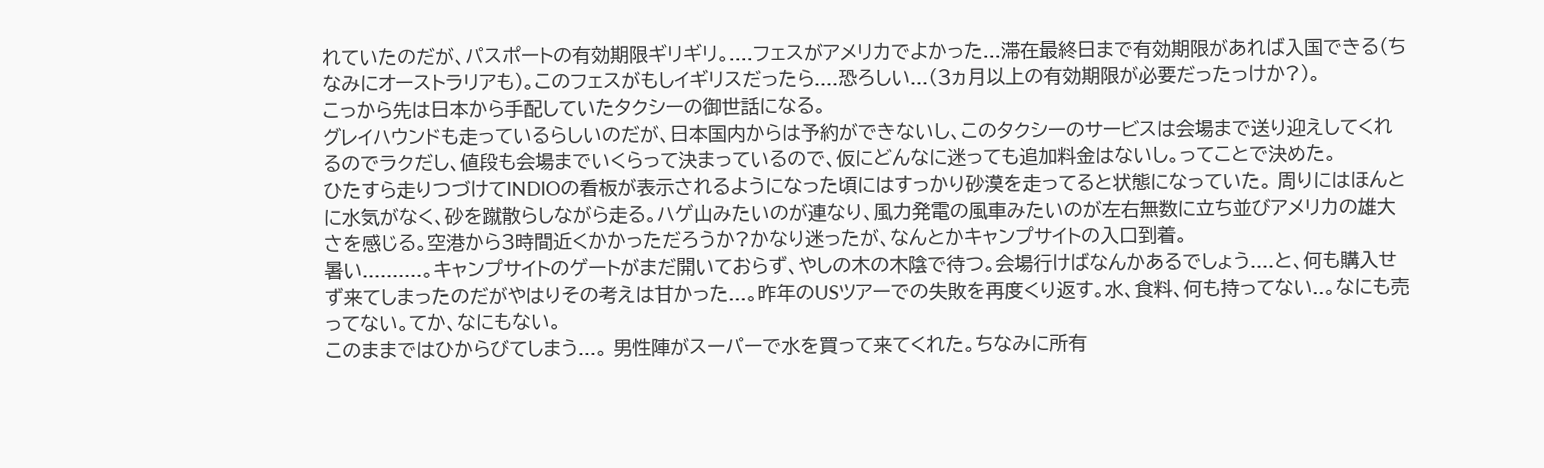れていたのだが、パスポートの有効期限ギリギリ。....フェスがアメリカでよかった...滞在最終日まで有効期限があれば入国できる(ちなみにオーストラリアも)。このフェスがもしイギリスだったら....恐ろしい...(3ヵ月以上の有効期限が必要だったっけか?)。
こっから先は日本から手配していたタクシーの御世話になる。
グレイハウンドも走っているらしいのだが、日本国内からは予約ができないし、このタクシーのサービスは会場まで送り迎えしてくれるのでラクだし、値段も会場までいくらって決まっているので、仮にどんなに迷っても追加料金はないし。ってことで決めた。
ひたすら走りつづけてINDIOの看板が表示されるようになった頃にはすっかり砂漠を走ってると状態になっていた。 周りにはほんとに水気がなく、砂を蹴散らしながら走る。ハゲ山みたいのが連なり、風力発電の風車みたいのが左右無数に立ち並びアメリカの雄大さを感じる。空港から3時間近くかかっただろうか?かなり迷ったが、なんとかキャンプサイトの入口到着。
暑い..........。キャンプサイトのゲートがまだ開いておらず、やしの木の木陰で待つ。会場行けばなんかあるでしょう....と、何も購入せず来てしまったのだがやはりその考えは甘かった...。昨年のUSツアーでの失敗を再度くり返す。水、食料、何も持ってない..。なにも売ってない。てか、なにもない。
このままではひからびてしまう...。 男性陣がスーパーで水を買って来てくれた。ちなみに所有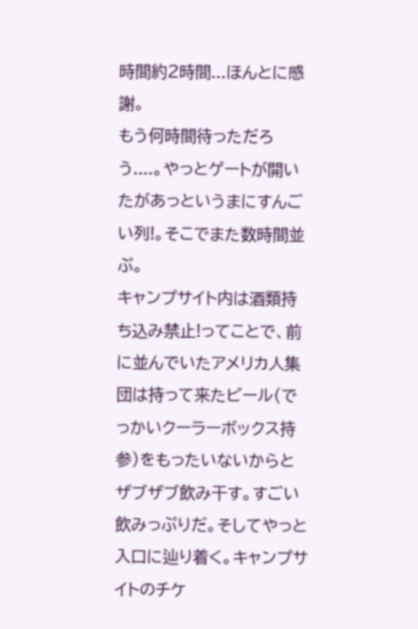時間約2時間...ほんとに感謝。
もう何時間待っただろう....。やっとゲートが開いたがあっというまにすんごい列!。そこでまた数時間並ぶ。
キャンプサイト内は酒類持ち込み禁止!ってことで、前に並んでいたアメリカ人集団は持って来たビール(でっかいクーラーボックス持参)をもったいないからとザブザブ飲み干す。すごい飲みっぷりだ。そしてやっと入口に辿り着く。キャンプサイトのチケ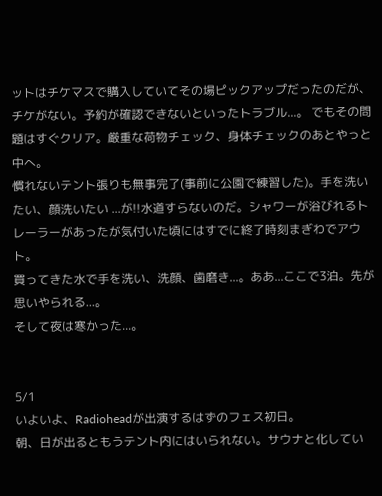ットはチケマスで購入していてその場ピックアップだったのだが、チケがない。予約が確認できないといったトラブル...。 でもその問題はすぐクリア。厳重な荷物チェック、身体チェックのあとやっと中へ。
慣れないテント張りも無事完了(事前に公園で練習した)。手を洗いたい、顔洗いたい ...が!!水道すらないのだ。シャワーが浴びれるトレーラーがあったが気付いた頃にはすでに終了時刻まぎわでアウト。
買ってきた水で手を洗い、洗顔、歯磨き...。ああ...ここで3泊。先が思いやられる...。
そして夜は寒かった...。


5/1
いよいよ、Radioheadが出演するはずのフェス初日。
朝、日が出るともうテント内にはいられない。サウナと化してい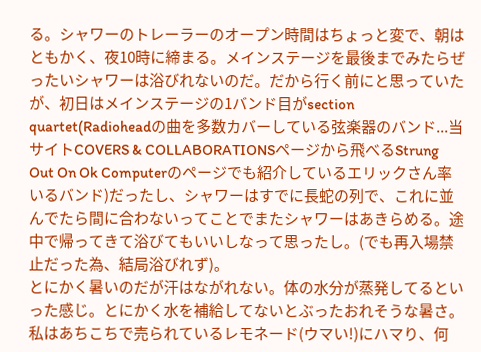る。シャワーのトレーラーのオープン時間はちょっと変で、朝はともかく、夜10時に締まる。メインステージを最後までみたらぜったいシャワーは浴びれないのだ。だから行く前にと思っていたが、初日はメインステージの1バンド目がsection quartet(Radioheadの曲を多数カバーしている弦楽器のバンド...当サイトCOVERS & COLLABORATIONSページから飛べるStrung Out On Ok Computerのページでも紹介しているエリックさん率いるバンド)だったし、シャワーはすでに長蛇の列で、これに並んでたら間に合わないってことでまたシャワーはあきらめる。途中で帰ってきて浴びてもいいしなって思ったし。(でも再入場禁止だった為、結局浴びれず)。
とにかく暑いのだが汗はながれない。体の水分が蒸発してるといった感じ。とにかく水を補給してないとぶったおれそうな暑さ。私はあちこちで売られているレモネード(ウマい!)にハマり、何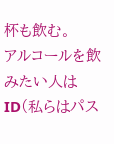杯も飲む。
アルコールを飲みたい人はID(私らはパス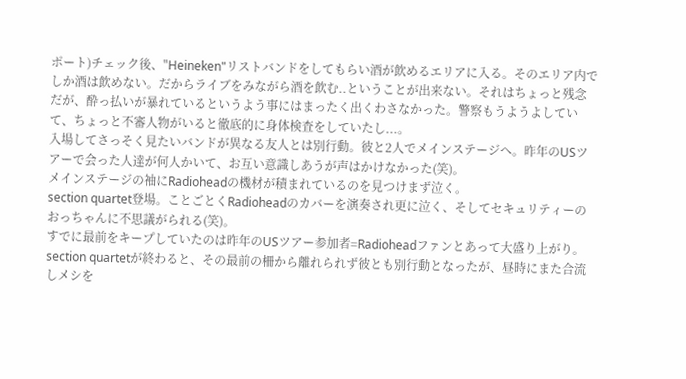ポート)チェック後、"Heineken"リストバンドをしてもらい酒が飲めるエリアに入る。そのエリア内でしか酒は飲めない。だからライブをみながら酒を飲む..ということが出来ない。それはちょっと残念だが、酔っ払いが暴れているというよう事にはまったく出くわさなかった。警察もうようよしていて、ちょっと不審人物がいると徹底的に身体検査をしていたし...。
入場してさっそく見たいバンドが異なる友人とは別行動。彼と2人でメインステージへ。昨年のUSツアーで会った人達が何人かいて、お互い意識しあうが声はかけなかった(笑)。
メインステージの袖にRadioheadの機材が積まれているのを見つけまず泣く。
section quartet登場。ことごとくRadioheadのカバーを演奏され更に泣く、そしてセキュリティーのおっちゃんに不思議がられる(笑)。
すでに最前をキープしていたのは昨年のUSツアー参加者=Radioheadファンとあって大盛り上がり。section quartetが終わると、その最前の柵から離れられず彼とも別行動となったが、昼時にまた合流しメシを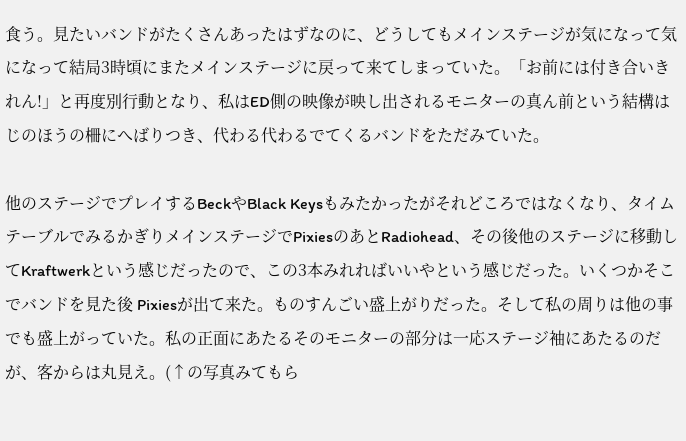食う。見たいバンドがたくさんあったはずなのに、どうしてもメインステージが気になって気になって結局3時頃にまたメインステージに戻って来てしまっていた。「お前には付き合いきれん!」と再度別行動となり、私はED側の映像が映し出されるモニターの真ん前という結構はじのほうの柵にへばりつき、代わる代わるでてくるバンドをただみていた。

他のステージでプレイするBeckやBlack Keysもみたかったがそれどころではなくなり、タイムテーブルでみるかぎりメインステージでPixiesのあとRadiohead、その後他のステージに移動してKraftwerkという感じだったので、この3本みれればいいやという感じだった。いくつかそこでバンドを見た後 Pixiesが出て来た。ものすんごい盛上がりだった。そして私の周りは他の事でも盛上がっていた。私の正面にあたるそのモニターの部分は一応ステージ袖にあたるのだが、客からは丸見え。(↑の写真みてもら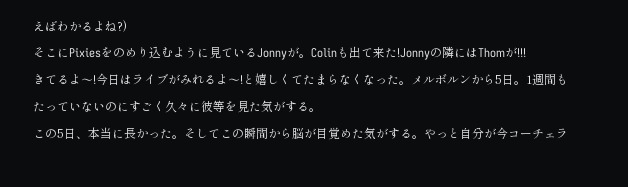えばわかるよね?)
そこにPixiesをのめり込むように見ているJonnyが。Colinも出て来た!Jonnyの隣にはThomが!!!
きてるよ〜!今日はライブがみれるよ〜!と嬉しくてたまらなくなった。メルボルンから5日。1週間もたっていないのにすごく久々に彼等を見た気がする。
この5日、本当に長かった。そしてこの瞬間から脳が目覚めた気がする。やっと自分が今コーチェラ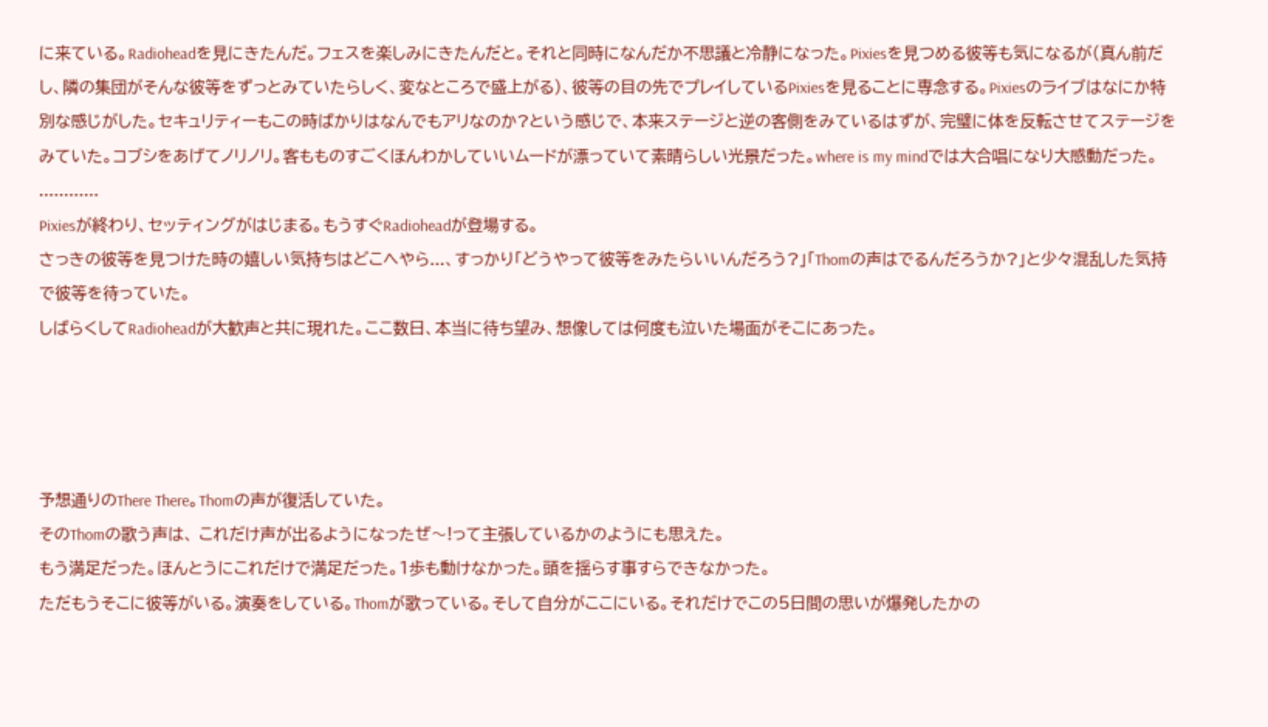に来ている。Radioheadを見にきたんだ。フェスを楽しみにきたんだと。それと同時になんだか不思議と冷静になった。Pixiesを見つめる彼等も気になるが(真ん前だし、隣の集団がそんな彼等をずっとみていたらしく、変なところで盛上がる)、彼等の目の先でプレイしているPixiesを見ることに専念する。Pixiesのライブはなにか特別な感じがした。セキュリティーもこの時ばかりはなんでもアリなのか?という感じで、本来ステージと逆の客側をみているはずが、完璧に体を反転させてステージをみていた。コブシをあげてノリノリ。客もものすごくほんわかしていいムードが漂っていて素晴らしい光景だった。where is my mindでは大合唱になり大感動だった。
............
Pixiesが終わり、セッティングがはじまる。もうすぐRadioheadが登場する。
さっきの彼等を見つけた時の嬉しい気持ちはどこへやら...、すっかり「どうやって彼等をみたらいいんだろう?」「Thomの声はでるんだろうか?」と少々混乱した気持で彼等を待っていた。
しばらくしてRadioheadが大歓声と共に現れた。ここ数日、本当に待ち望み、想像しては何度も泣いた場面がそこにあった。




予想通りのThere There。Thomの声が復活していた。
そのThomの歌う声は、 これだけ声が出るようになったぜ〜!って主張しているかのようにも思えた。
もう満足だった。ほんとうにこれだけで満足だった。1歩も動けなかった。頭を揺らす事すらできなかった。
ただもうそこに彼等がいる。演奏をしている。Thomが歌っている。そして自分がここにいる。それだけでこの5日間の思いが爆発したかの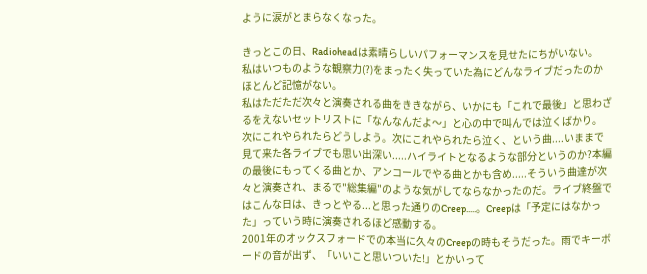ように涙がとまらなくなった。

きっとこの日、Radioheadは素晴らしいパフォーマンスを見せたにちがいない。
私はいつものような観察力(?)をまったく失っていた為にどんなライブだったのかほとんど記憶がない。
私はただただ次々と演奏される曲をききながら、いかにも「これで最後」と思わざるをえないセットリストに「なんなんだよ〜」と心の中で叫んでは泣くばかり。
次にこれやられたらどうしよう。次にこれやられたら泣く、という曲....いままで見て来た各ライブでも思い出深い.....ハイライトとなるような部分というのか?本編の最後にもってくる曲とか、アンコールでやる曲とかも含め.....そういう曲達が次々と演奏され、まるで"総集編"のような気がしてならなかったのだ。ライブ終盤ではこんな日は、きっとやる...と思った通りのCreep.....。Creepは「予定にはなかった」っていう時に演奏されるほど感動する。
2001年のオックスフォードでの本当に久々のCreepの時もそうだった。雨でキーボードの音が出ず、「いいこと思いついた!」とかいって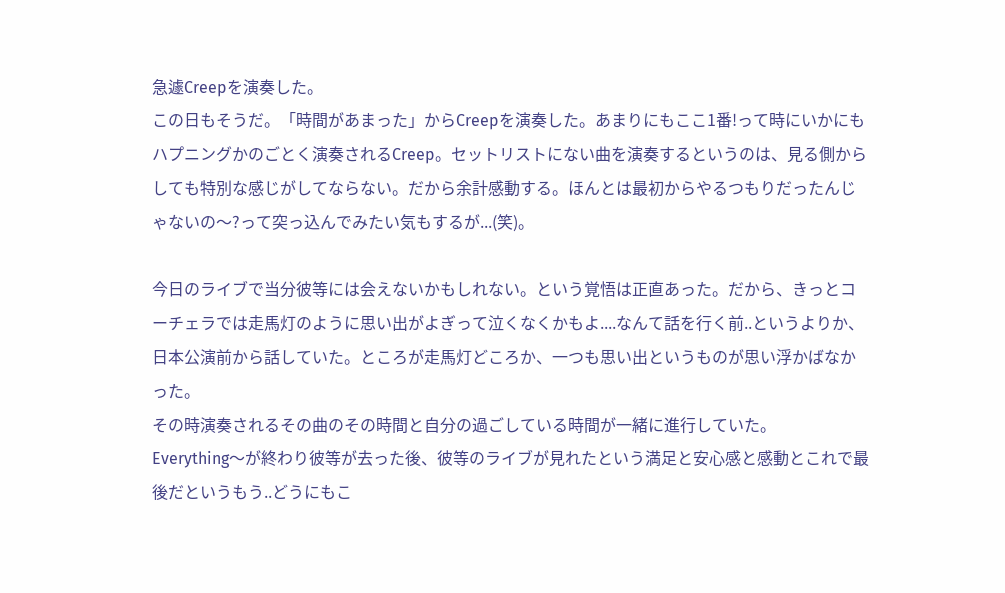急遽Creepを演奏した。
この日もそうだ。「時間があまった」からCreepを演奏した。あまりにもここ1番!って時にいかにもハプニングかのごとく演奏されるCreep。セットリストにない曲を演奏するというのは、見る側からしても特別な感じがしてならない。だから余計感動する。ほんとは最初からやるつもりだったんじゃないの〜?って突っ込んでみたい気もするが...(笑)。

今日のライブで当分彼等には会えないかもしれない。という覚悟は正直あった。だから、きっとコーチェラでは走馬灯のように思い出がよぎって泣くなくかもよ....なんて話を行く前..というよりか、日本公演前から話していた。ところが走馬灯どころか、一つも思い出というものが思い浮かばなかった。
その時演奏されるその曲のその時間と自分の過ごしている時間が一緒に進行していた。
Everything〜が終わり彼等が去った後、彼等のライブが見れたという満足と安心感と感動とこれで最後だというもう..どうにもこ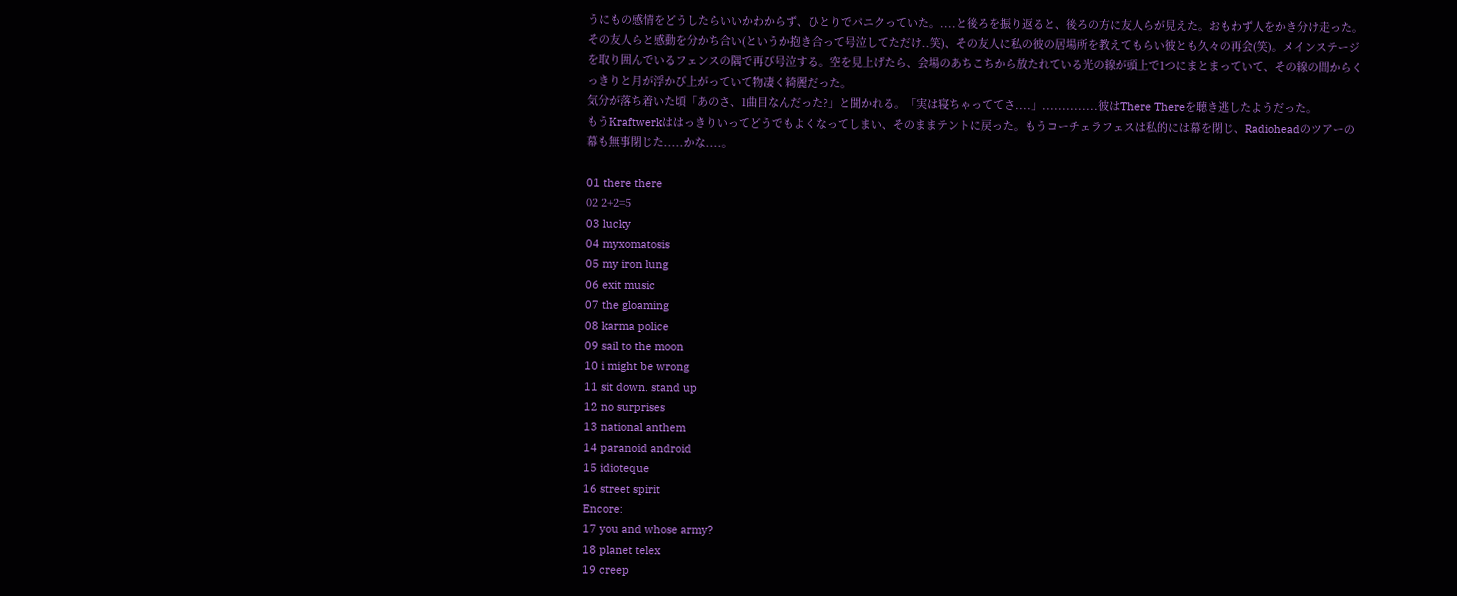うにもの感情をどうしたらいいかわからず、ひとりでパニクっていた。....と後ろを振り返ると、後ろの方に友人らが見えた。おもわず人をかき分け走った。その友人らと感動を分かち合い(というか抱き合って号泣してただけ..笑)、その友人に私の彼の居場所を教えてもらい彼とも久々の再会(笑)。メインステージを取り囲んでいるフェンスの隅で再び号泣する。空を見上げたら、会場のあちこちから放たれている光の線が頭上で1つにまとまっていて、その線の間からくっきりと月が浮かび上がっていて物凄く綺麗だった。
気分が落ち着いた頃「あのさ、1曲目なんだった?」と聞かれる。「実は寝ちゃっててさ....」..............彼はThere Thereを聴き逃したようだった。
もうKraftwerkははっきりいってどうでもよくなってしまい、そのままテントに戻った。もうコーチェラフェスは私的には幕を閉じ、Radioheadのツアーの幕も無事閉じた.....かな....。

01 there there
02 2+2=5
03 lucky
04 myxomatosis
05 my iron lung
06 exit music
07 the gloaming
08 karma police
09 sail to the moon
10 i might be wrong
11 sit down. stand up
12 no surprises
13 national anthem
14 paranoid android
15 idioteque
16 street spirit
Encore:
17 you and whose army?
18 planet telex
19 creep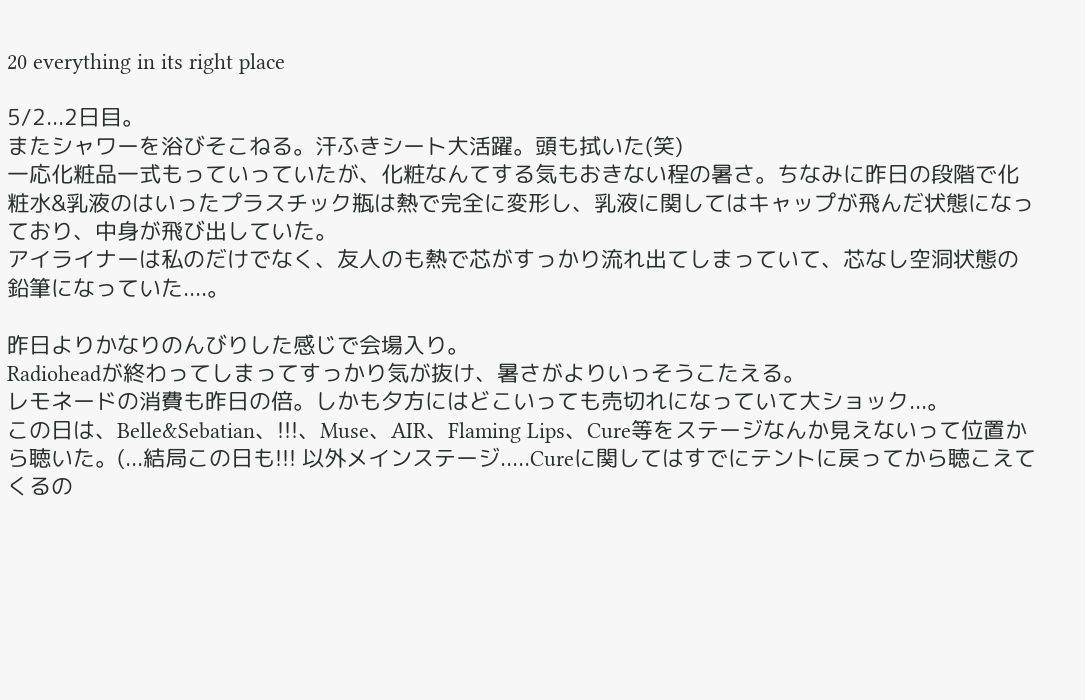20 everything in its right place

5/2...2日目。
またシャワーを浴びそこねる。汗ふきシート大活躍。頭も拭いた(笑)
一応化粧品一式もっていっていたが、化粧なんてする気もおきない程の暑さ。ちなみに昨日の段階で化粧水&乳液のはいったプラスチック瓶は熱で完全に変形し、乳液に関してはキャップが飛んだ状態になっており、中身が飛び出していた。
アイライナーは私のだけでなく、友人のも熱で芯がすっかり流れ出てしまっていて、芯なし空洞状態の鉛筆になっていた....。

昨日よりかなりのんびりした感じで会場入り。
Radioheadが終わってしまってすっかり気が抜け、暑さがよりいっそうこたえる。
レモネードの消費も昨日の倍。しかも夕方にはどこいっても売切れになっていて大ショック...。
この日は、Belle&Sebatian、!!!、Muse、AIR、Flaming Lips、Cure等をステージなんか見えないって位置から聴いた。(...結局この日も!!! 以外メインステージ.....Cureに関してはすでにテントに戻ってから聴こえてくるの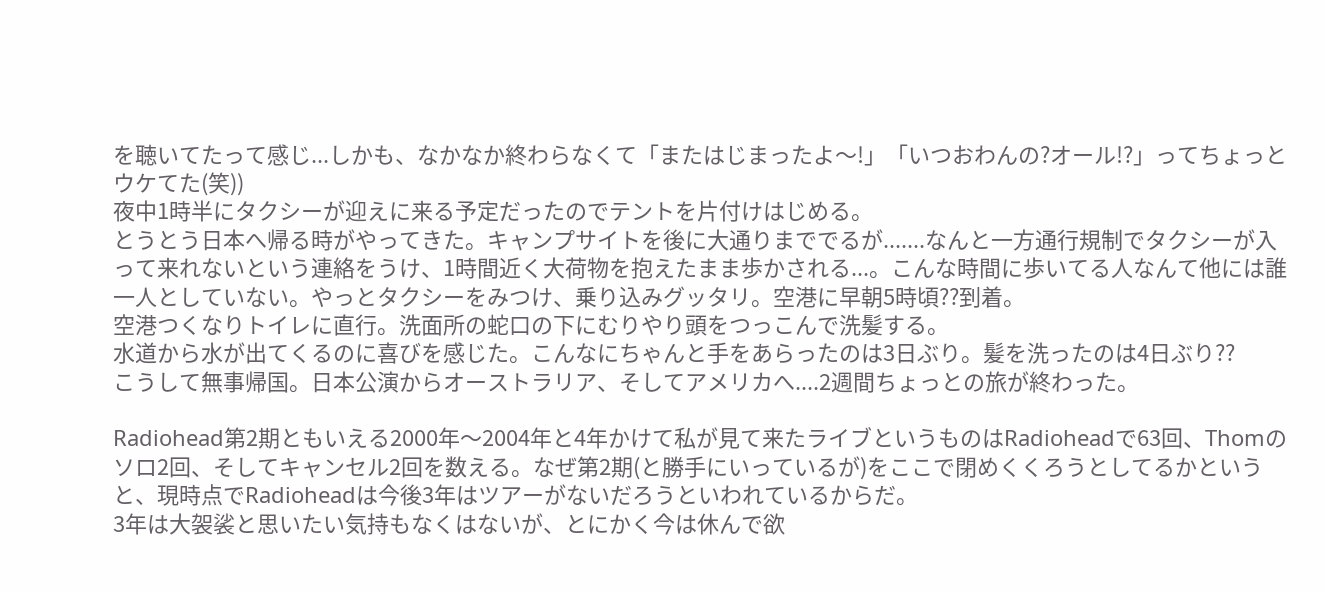を聴いてたって感じ...しかも、なかなか終わらなくて「またはじまったよ〜!」「いつおわんの?オール!?」ってちょっとウケてた(笑))
夜中1時半にタクシーが迎えに来る予定だったのでテントを片付けはじめる。
とうとう日本へ帰る時がやってきた。キャンプサイトを後に大通りまででるが.......なんと一方通行規制でタクシーが入って来れないという連絡をうけ、1時間近く大荷物を抱えたまま歩かされる...。こんな時間に歩いてる人なんて他には誰一人としていない。やっとタクシーをみつけ、乗り込みグッタリ。空港に早朝5時頃??到着。
空港つくなりトイレに直行。洗面所の蛇口の下にむりやり頭をつっこんで洗髪する。
水道から水が出てくるのに喜びを感じた。こんなにちゃんと手をあらったのは3日ぶり。髪を洗ったのは4日ぶり??
こうして無事帰国。日本公演からオーストラリア、そしてアメリカへ....2週間ちょっとの旅が終わった。

Radiohead第2期ともいえる2000年〜2004年と4年かけて私が見て来たライブというものはRadioheadで63回、Thomのソロ2回、そしてキャンセル2回を数える。なぜ第2期(と勝手にいっているが)をここで閉めくくろうとしてるかというと、現時点でRadioheadは今後3年はツアーがないだろうといわれているからだ。
3年は大袈裟と思いたい気持もなくはないが、とにかく今は休んで欲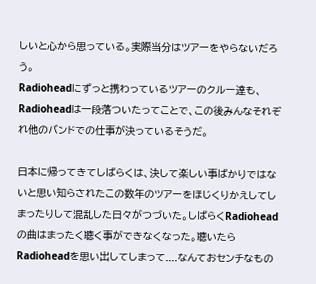しいと心から思っている。実際当分はツアーをやらないだろう。
Radioheadにずっと携わっているツアーのクルー達も、Radioheadは一段落ついたってことで、この後みんなそれぞれ他のバンドでの仕事が決っているそうだ。

日本に帰ってきてしばらくは、決して楽しい事ばかりではないと思い知らされたこの数年のツアーをほじくりかえしてしまったりして混乱した日々がつづいた。しばらくRadioheadの曲はまったく聴く事ができなくなった。聴いたらRadioheadを思い出してしまって....なんておセンチなもの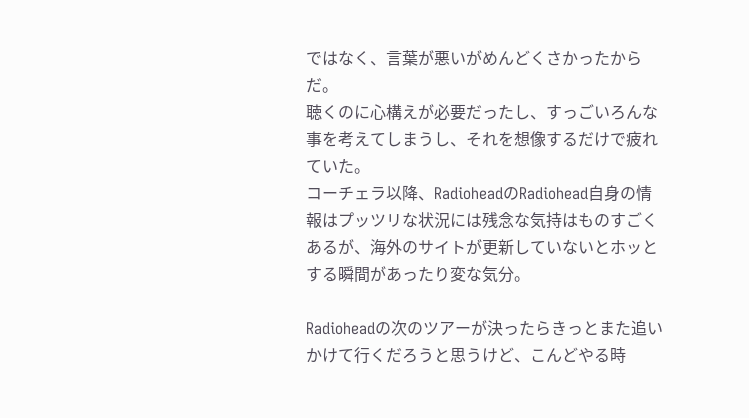ではなく、言葉が悪いがめんどくさかったからだ。
聴くのに心構えが必要だったし、すっごいろんな事を考えてしまうし、それを想像するだけで疲れていた。
コーチェラ以降、RadioheadのRadiohead自身の情報はプッツリな状況には残念な気持はものすごくあるが、海外のサイトが更新していないとホッとする瞬間があったり変な気分。

Radioheadの次のツアーが決ったらきっとまた追いかけて行くだろうと思うけど、こんどやる時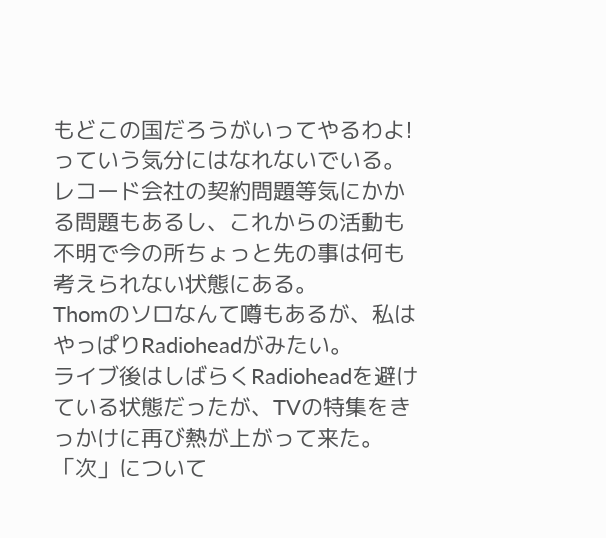もどこの国だろうがいってやるわよ!っていう気分にはなれないでいる。 レコード会社の契約問題等気にかかる問題もあるし、これからの活動も不明で今の所ちょっと先の事は何も考えられない状態にある。
Thomのソロなんて噂もあるが、私はやっぱりRadioheadがみたい。
ライブ後はしばらくRadioheadを避けている状態だったが、TVの特集をきっかけに再び熱が上がって来た。
「次」について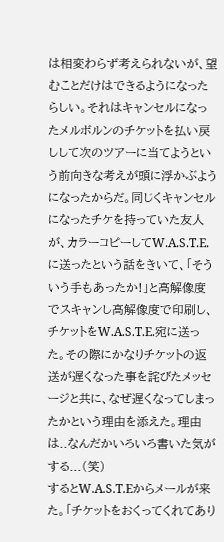は相変わらず考えられないが、望むことだけはできるようになったらしい。それはキャンセルになったメルボルンのチケットを払い戻しして次のツアーに当てようという前向きな考えが頭に浮かぶようになったからだ。同じくキャンセルになったチケを持っていた友人が、カラーコピーしてW.A.S.T.E.に送ったという話をきいて、「そういう手もあったか!」と高解像度でスキャンし高解像度で印刷し、チケットをW.A.S.T.E.宛に送った。その際にかなりチケットの返送が遅くなった事を詫びたメッセージと共に、なぜ遅くなってしまったかという理由を添えた。理由は..なんだかいろいろ書いた気がする...(笑)
するとW.A.S.T.Eからメールが来た。「チケットをおくってくれてあり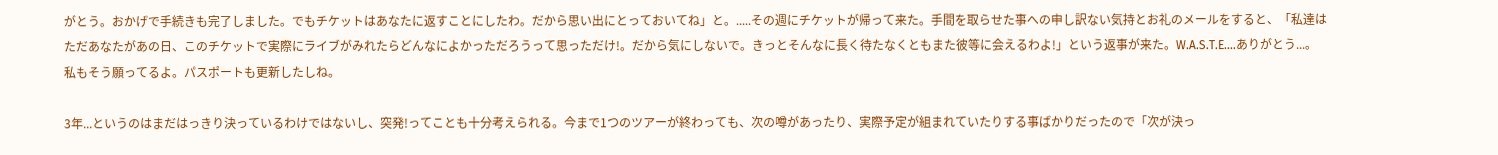がとう。おかげで手続きも完了しました。でもチケットはあなたに返すことにしたわ。だから思い出にとっておいてね」と。.....その週にチケットが帰って来た。手間を取らせた事への申し訳ない気持とお礼のメールをすると、「私達はただあなたがあの日、このチケットで実際にライブがみれたらどんなによかっただろうって思っただけ!。だから気にしないで。きっとそんなに長く待たなくともまた彼等に会えるわよ!」という返事が来た。W.A.S.T.E....ありがとう...。私もそう願ってるよ。パスポートも更新したしね。

3年...というのはまだはっきり決っているわけではないし、突発!ってことも十分考えられる。今まで1つのツアーが終わっても、次の噂があったり、実際予定が組まれていたりする事ばかりだったので「次が決っ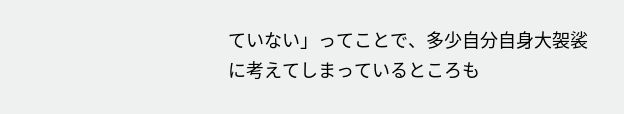ていない」ってことで、多少自分自身大袈裟に考えてしまっているところも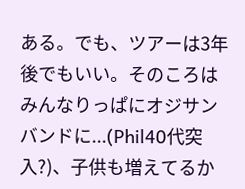ある。でも、ツアーは3年後でもいい。そのころはみんなりっぱにオジサンバンドに...(Phil40代突入?)、子供も増えてるか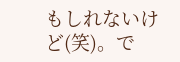もしれないけど(笑)。で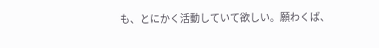も、とにかく活動していて欲しい。願わくば、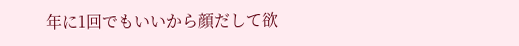年に1回でもいいから顔だして欲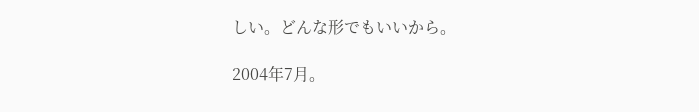しい。どんな形でもいいから。

2004年7月。